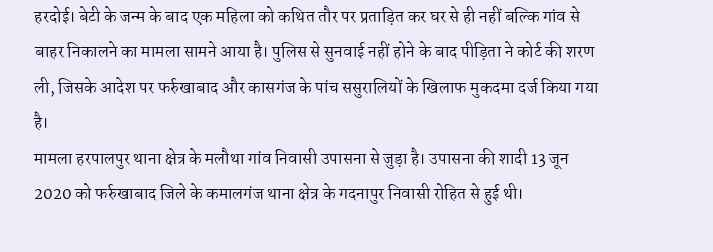हरदोई। बेटी के जन्म के बाद एक महिला को कथित तौर पर प्रताड़ित कर घर से ही नहीं बल्कि गांव से बाहर निकालने का मामला सामने आया है। पुलिस से सुनवाई नहीं होने के बाद पीड़िता ने कोर्ट की शरण ली, जिसके आदेश पर फर्रुखाबाद और कासगंज के पांच ससुरालियों के खिलाफ मुकदमा दर्ज किया गया है।
मामला हरपालपुर थाना क्षेत्र के मलौथा गांव निवासी उपासना से जुड़ा है। उपासना की शादी 13 जून 2020 को फर्रुखाबाद जिले के कमालगंज थाना क्षेत्र के गदनापुर निवासी रोहित से हुई थी।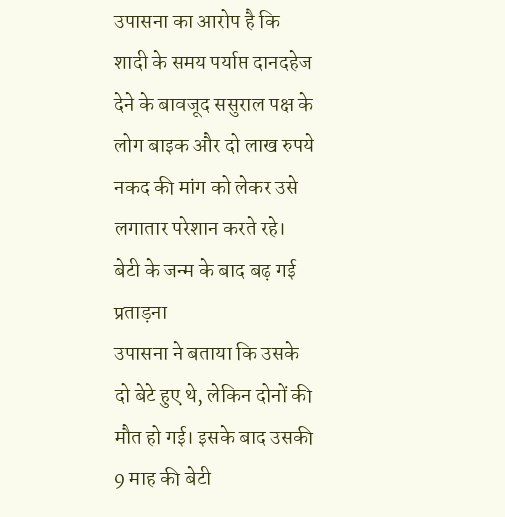उपासना का आरोप है कि शादी के समय पर्याप्त दानदहेज देने के बावजूद ससुराल पक्ष के लोग बाइक और दो लाख रुपये नकद की मांग को लेकर उसे लगातार परेशान करते रहे।
बेटी के जन्म के बाद बढ़ गई प्रताड़ना
उपासना ने बताया कि उसके दो बेटे हुए थे, लेकिन दोनों की मौत हो गई। इसके बाद उसकी 9 माह की बेटी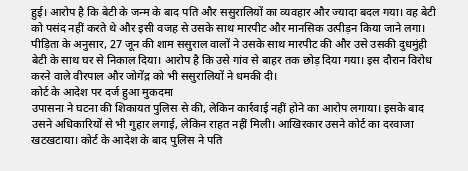हुई। आरोप है कि बेटी के जन्म के बाद पति और ससुरालियों का व्यवहार और ज्यादा बदल गया। वह बेटी को पसंद नहीं करते थे और इसी वजह से उसके साथ मारपीट और मानसिक उत्पीड़न किया जाने लगा। पीड़िता के अनुसार, 27 जून की शाम ससुराल वालों ने उसके साथ मारपीट की और उसे उसकी दुधमुंही बेटी के साथ घर से निकाल दिया। आरोप है कि उसे गांव से बाहर तक छोड़ दिया गया। इस दौरान विरोध करने वाले वीरपाल और जोगेंद्र को भी ससुरालियों ने धमकी दी।
कोर्ट के आदेश पर दर्ज हुआ मुकदमा
उपासना ने घटना की शिकायत पुलिस से की, लेकिन कार्रवाई नहीं होने का आरोप लगाया। इसके बाद उसने अधिकारियों से भी गुहार लगाई, लेकिन राहत नहीं मिली। आखिरकार उसने कोर्ट का दरवाजा खटखटाया। कोर्ट के आदेश के बाद पुलिस ने पति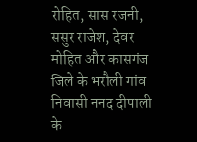रोहित, सास रजनी, ससुर राजेश, देवर मोहित और कासगंज जिले के भरौली गांव निवासी ननद दीपाली के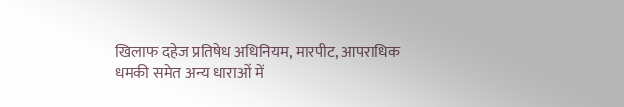खिलाफ दहेज प्रतिषेध अधिनियम, मारपीट, आपराधिक धमकी समेत अन्य धाराओं में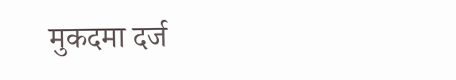मुकदमा दर्ज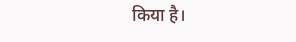किया है।